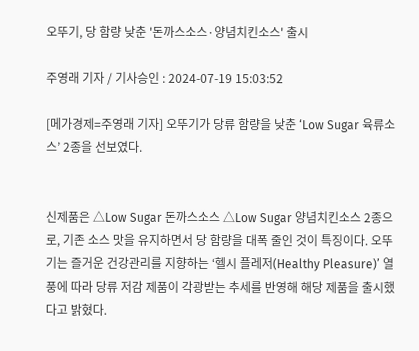오뚜기, 당 함량 낮춘 '돈까스소스·양념치킨소스' 출시

주영래 기자 / 기사승인 : 2024-07-19 15:03:52

[메가경제=주영래 기자] 오뚜기가 당류 함량을 낮춘 ‘Low Sugar 육류소스’ 2종을 선보였다.


신제품은 △Low Sugar 돈까스소스 △Low Sugar 양념치킨소스 2종으로, 기존 소스 맛을 유지하면서 당 함량을 대폭 줄인 것이 특징이다. 오뚜기는 즐거운 건강관리를 지향하는 ‘헬시 플레저(Healthy Pleasure)’ 열풍에 따라 당류 저감 제품이 각광받는 추세를 반영해 해당 제품을 출시했다고 밝혔다.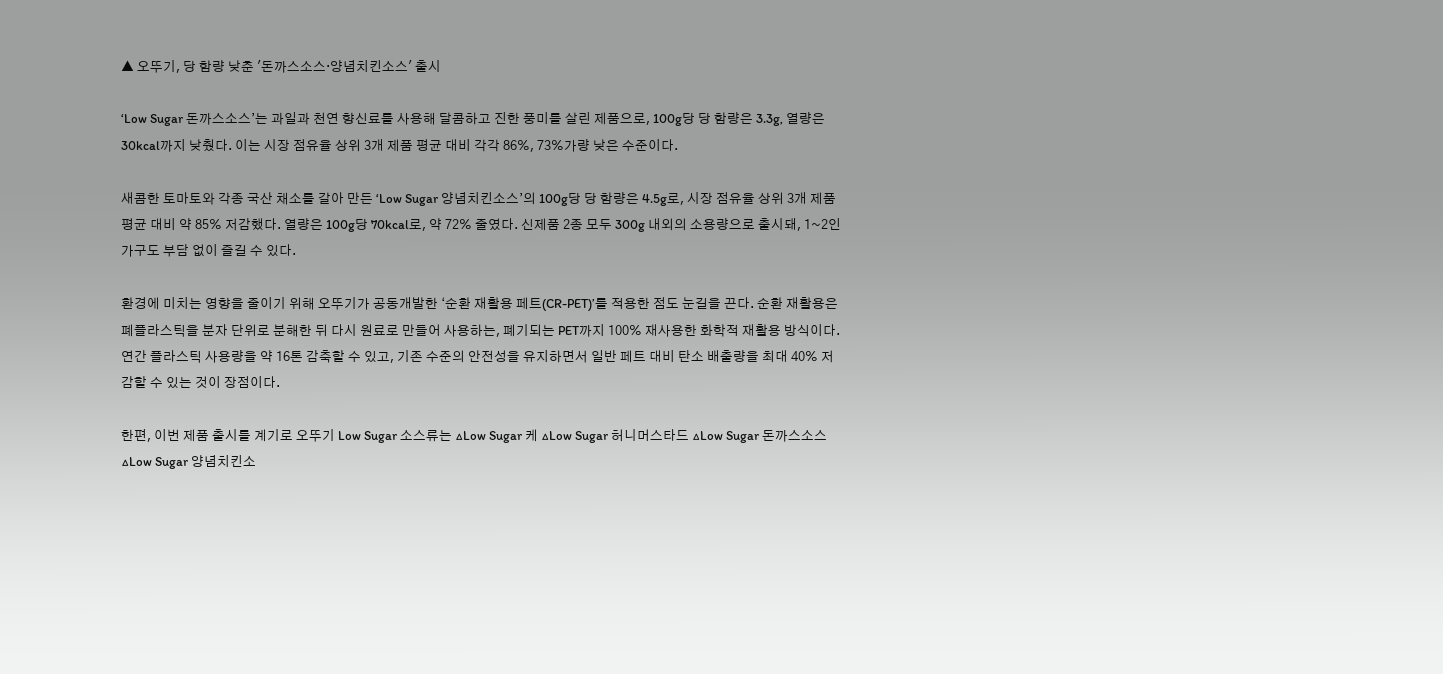▲ 오뚜기, 당 함량 낮춘 '돈까스소스·양념치킨소스' 출시

‘Low Sugar 돈까스소스’는 과일과 천연 향신료를 사용해 달콤하고 진한 풍미를 살린 제품으로, 100g당 당 함량은 3.3g, 열량은 30kcal까지 낮췄다. 이는 시장 점유율 상위 3개 제품 평균 대비 각각 86%, 73%가량 낮은 수준이다.

새콤한 토마토와 각종 국산 채소를 갈아 만든 ‘Low Sugar 양념치킨소스’의 100g당 당 함량은 4.5g로, 시장 점유율 상위 3개 제품 평균 대비 약 85% 저감했다. 열량은 100g당 70kcal로, 약 72% 줄였다. 신제품 2종 모두 300g 내외의 소용량으로 출시돼, 1~2인 가구도 부담 없이 즐길 수 있다.

환경에 미치는 영향을 줄이기 위해 오뚜기가 공동개발한 ‘순환 재활용 페트(CR-PET)’를 적용한 점도 눈길을 끈다. 순환 재활용은 폐플라스틱을 분자 단위로 분해한 뒤 다시 원료로 만들어 사용하는, 폐기되는 PET까지 100% 재사용한 화학적 재활용 방식이다. 연간 플라스틱 사용량을 약 16톤 감축할 수 있고, 기존 수준의 안전성을 유지하면서 일반 페트 대비 탄소 배출량을 최대 40% 저감할 수 있는 것이 장점이다.

한편, 이번 제품 출시를 계기로 오뚜기 Low Sugar 소스류는 △Low Sugar 케 △Low Sugar 허니머스타드 △Low Sugar 돈까스소스 △Low Sugar 양념치킨소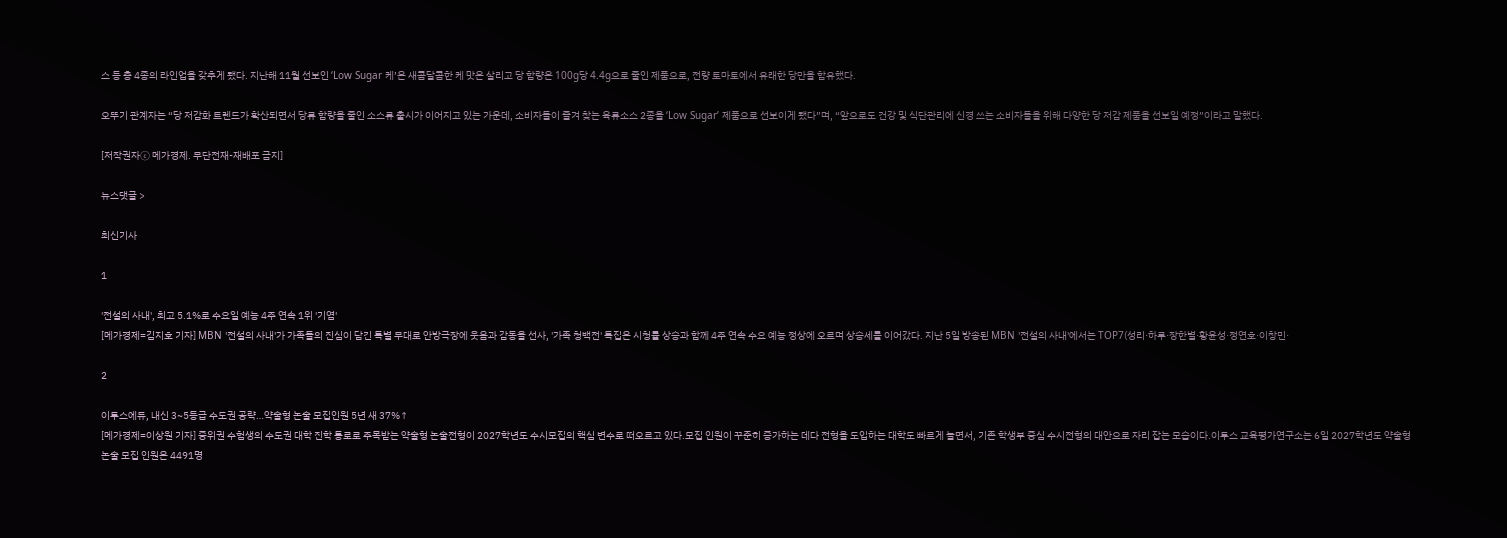스 등 총 4종의 라인업을 갖추게 됐다. 지난해 11월 선보인 ‘Low Sugar 케’은 새콤달콤한 케 맛은 살리고 당 함량은 100g당 4.4g으로 줄인 제품으로, 전량 토마토에서 유래한 당만을 함유했다.

오뚜기 관계자는 “당 저감화 트렌드가 확산되면서 당류 함량을 줄인 소스류 출시가 이어지고 있는 가운데, 소비자들이 즐겨 찾는 육류소스 2종을 ‘Low Sugar’ 제품으로 선보이게 됐다”며, “앞으로도 건강 및 식단관리에 신경 쓰는 소비자들을 위해 다양한 당 저감 제품을 선보일 예정”이라고 말했다.

[저작권자ⓒ 메가경제. 무단전재-재배포 금지]

뉴스댓글 >

최신기사

1

'전설의 사내', 최고 5.1%로 수요일 예능 4주 연속 1위 '기염'
[메가경제=김지호 기자] MBN '전설의 사내'가 가족들의 진심이 담긴 특별 무대로 안방극장에 웃음과 감동을 선사, '가족 청백전' 특집은 시청률 상승과 함께 4주 연속 수요 예능 정상에 오르며 상승세를 이어갔다. 지난 5일 방송된 MBN '전설의 사내'에서는 TOP7(성리·하루·장한별·황윤성·정연호·이창민·

2

이투스에듀, 내신 3~5등급 수도권 공략…약술형 논술 모집인원 5년 새 37%↑
[메가경제=이상원 기자] 중위권 수험생의 수도권 대학 진학 통로로 주목받는 약술형 논술전형이 2027학년도 수시모집의 핵심 변수로 떠오르고 있다.모집 인원이 꾸준히 증가하는 데다 전형을 도입하는 대학도 빠르게 늘면서, 기존 학생부 중심 수시전형의 대안으로 자리 잡는 모습이다.이투스 교육평가연구소는 6일 2027학년도 약술형 논술 모집 인원은 4491명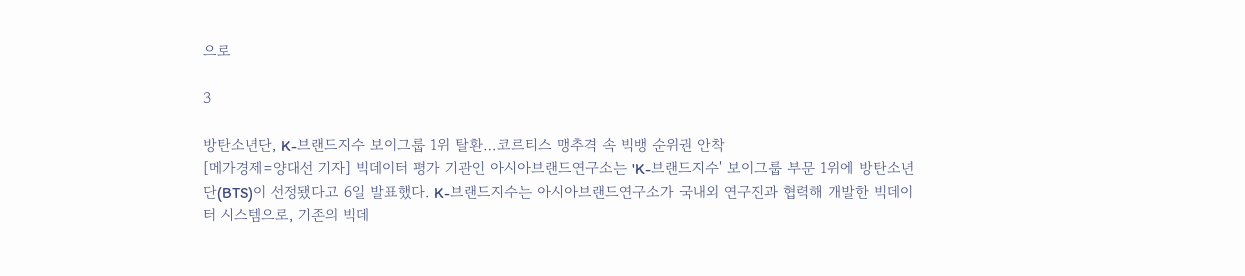으로

3

방탄소년단, K-브랜드지수 보이그룹 1위 탈환…코르티스 맹추격 속 빅뱅 순위권 안착
[메가경제=양대선 기자] 빅데이터 평가 기관인 아시아브랜드연구소는 'K-브랜드지수' 보이그룹 부문 1위에 방탄소년단(BTS)이 선정됐다고 6일 발표했다. K-브랜드지수는 아시아브랜드연구소가 국내외 연구진과 협력해 개발한 빅데이터 시스템으로, 기존의 빅데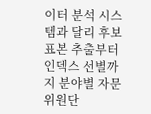이터 분석 시스템과 달리 후보 표본 추출부터 인덱스 선별까지 분야별 자문위원단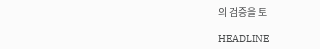의 검증을 토

HEADLINE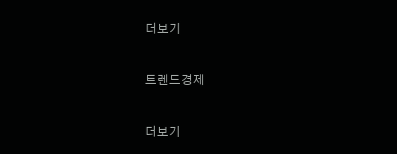더보기

트렌드경제

더보기